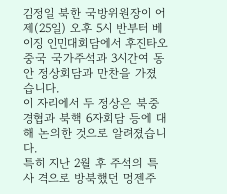김정일 북한 국방위원장이 어제(25일) 오후 5시 반부터 베이징 인민대회담에서 후진타오 중국 국가주석과 3시간여 동안 정상회담과 만찬을 가졌습니다.
이 자리에서 두 정상은 북중 경협과 북핵 6자회담 등에 대해 논의한 것으로 알려졌습니다.
특히 지난 2월 후 주석의 특사 격으로 방북했던 멍젠주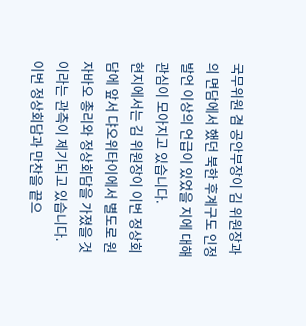국무위원 겸 공안부장이 김 위원장과의 면담에서 했던 북한 후계구도 인정 발언 이상의 언급이 있었을 지에 대해 관심이 모아지고 있습니다.
현지에서는 김 위원장이 이번 정상회담에 앞서 댜오위타이에서 별도로 원자바오 총리와 정상회담을 가졌을 것이라는 관측이 제기되고 있습니다.
이번 정상회담과 만찬을 끝으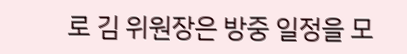로 김 위원장은 방중 일정을 모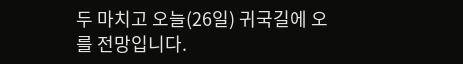두 마치고 오늘(26일) 귀국길에 오를 전망입니다.